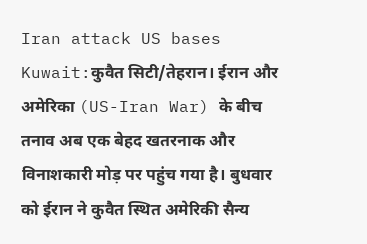Iran attack US bases Kuwait:कुवैत सिटी/तेहरान। ईरान और अमेरिका (US-Iran War) के बीच तनाव अब एक बेहद खतरनाक और विनाशकारी मोड़ पर पहुंच गया है। बुधवार को ईरान ने कुवैत स्थित अमेरिकी सैन्य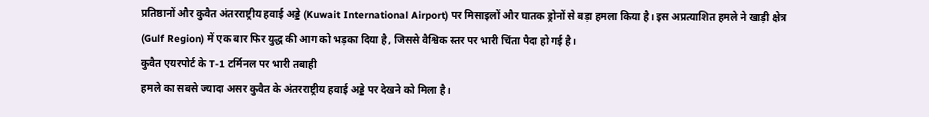प्रतिष्ठानों और कुवैत अंतरराष्ट्रीय हवाई अड्डे (Kuwait International Airport) पर मिसाइलों और घातक ड्रोनों से बड़ा हमला किया है। इस अप्रत्याशित हमले ने खाड़ी क्षेत्र (Gulf Region) में एक बार फिर युद्ध की आग को भड़का दिया है, जिससे वैश्विक स्तर पर भारी चिंता पैदा हो गई है।
कुवैत एयरपोर्ट के T-1 टर्मिनल पर भारी तबाही
हमले का सबसे ज्यादा असर कुवैत के अंतरराष्ट्रीय हवाई अड्डे पर देखने को मिला है।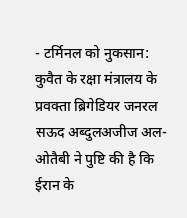- टर्मिनल को नुकसान: कुवैत के रक्षा मंत्रालय के प्रवक्ता ब्रिगेडियर जनरल सऊद अब्दुलअजीज अल-ओतैबी ने पुष्टि की है कि ईरान के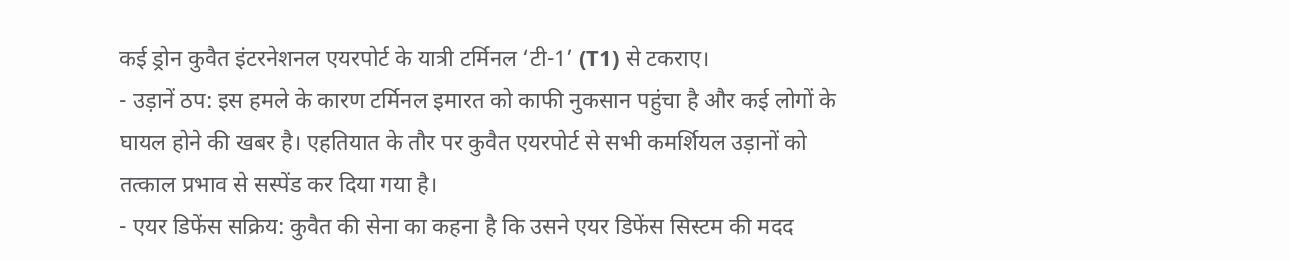कई ड्रोन कुवैत इंटरनेशनल एयरपोर्ट के यात्री टर्मिनल ‘टी-1’ (T1) से टकराए।
- उड़ानें ठप: इस हमले के कारण टर्मिनल इमारत को काफी नुकसान पहुंचा है और कई लोगों के घायल होने की खबर है। एहतियात के तौर पर कुवैत एयरपोर्ट से सभी कमर्शियल उड़ानों को तत्काल प्रभाव से सस्पेंड कर दिया गया है।
- एयर डिफेंस सक्रिय: कुवैत की सेना का कहना है कि उसने एयर डिफेंस सिस्टम की मदद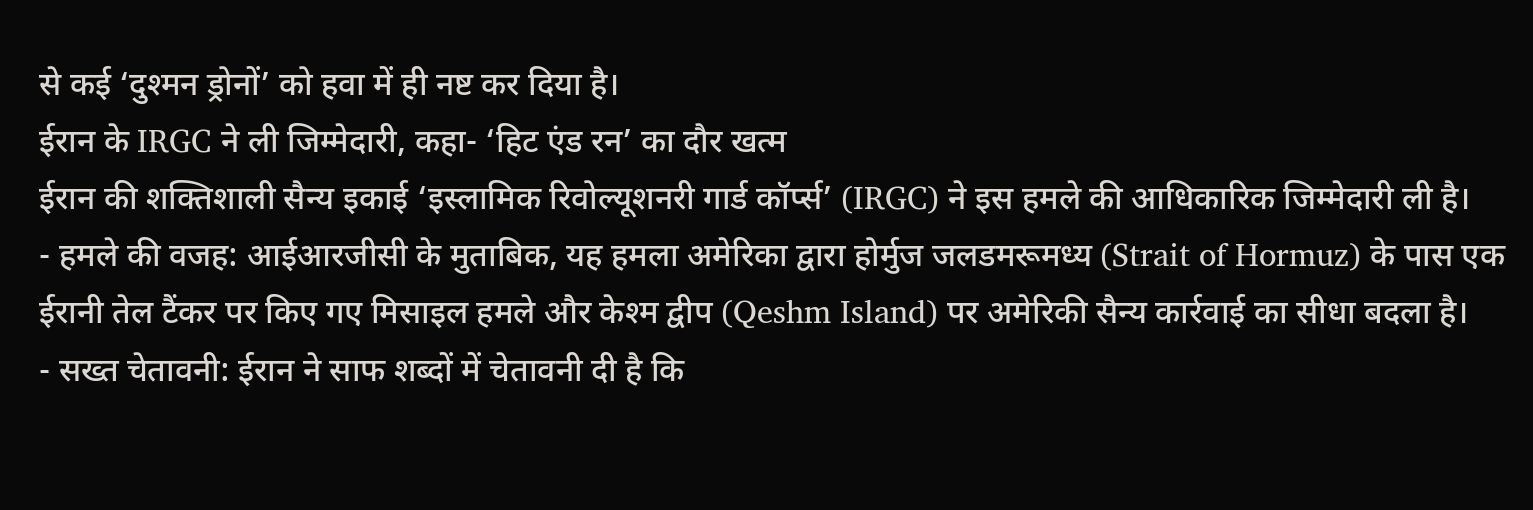से कई ‘दुश्मन ड्रोनों’ को हवा में ही नष्ट कर दिया है।
ईरान के IRGC ने ली जिम्मेदारी, कहा- ‘हिट एंड रन’ का दौर खत्म
ईरान की शक्तिशाली सैन्य इकाई ‘इस्लामिक रिवोल्यूशनरी गार्ड कॉर्प्स’ (IRGC) ने इस हमले की आधिकारिक जिम्मेदारी ली है।
- हमले की वजह: आईआरजीसी के मुताबिक, यह हमला अमेरिका द्वारा होर्मुज जलडमरूमध्य (Strait of Hormuz) के पास एक ईरानी तेल टैंकर पर किए गए मिसाइल हमले और केश्म द्वीप (Qeshm Island) पर अमेरिकी सैन्य कार्रवाई का सीधा बदला है।
- सख्त चेतावनी: ईरान ने साफ शब्दों में चेतावनी दी है कि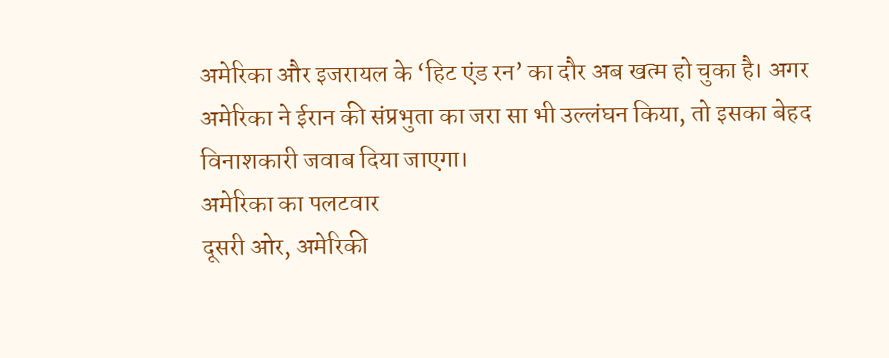अमेरिका और इजरायल के ‘हिट एंड रन’ का दौर अब खत्म हो चुका है। अगर अमेरिका ने ईरान की संप्रभुता का जरा सा भी उल्लंघन किया, तो इसका बेहद विनाशकारी जवाब दिया जाएगा।
अमेरिका का पलटवार
दूसरी ओर, अमेरिकी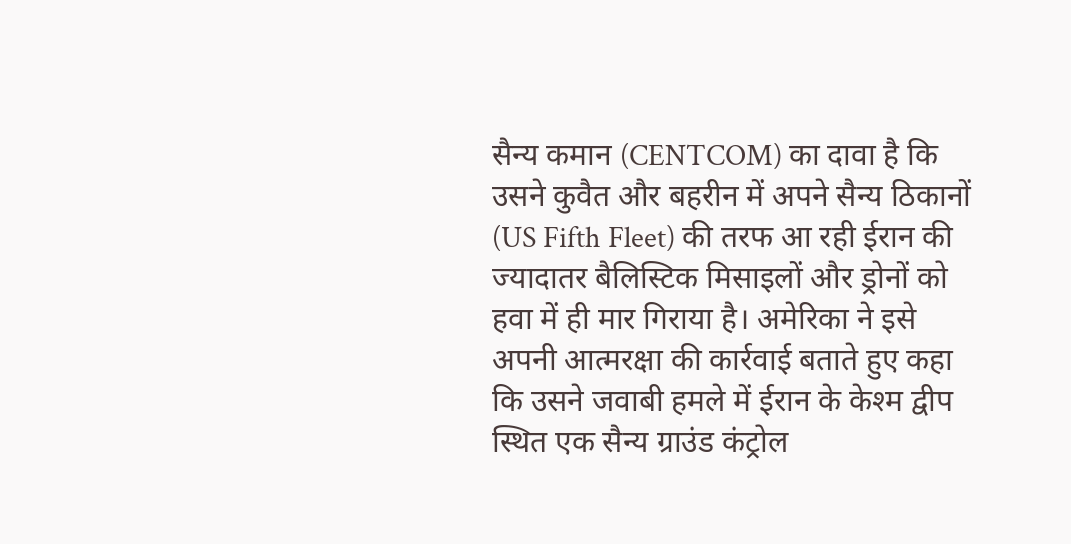सैन्य कमान (CENTCOM) का दावा है कि उसने कुवैत और बहरीन में अपने सैन्य ठिकानों (US Fifth Fleet) की तरफ आ रही ईरान की ज्यादातर बैलिस्टिक मिसाइलों और ड्रोनों को हवा में ही मार गिराया है। अमेरिका ने इसे अपनी आत्मरक्षा की कार्रवाई बताते हुए कहा कि उसने जवाबी हमले में ईरान के केश्म द्वीप स्थित एक सैन्य ग्राउंड कंट्रोल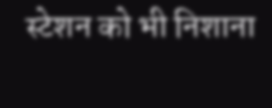स्टेशन को भी निशाना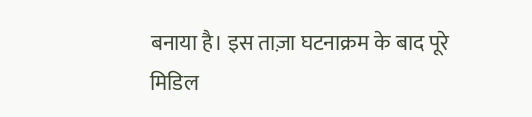बनाया है। इस ताज़ा घटनाक्रम के बाद पूरे मिडिल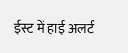ईस्ट में हाई अलर्ट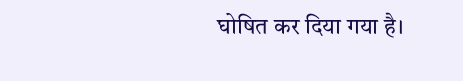घोषित कर दिया गया है।